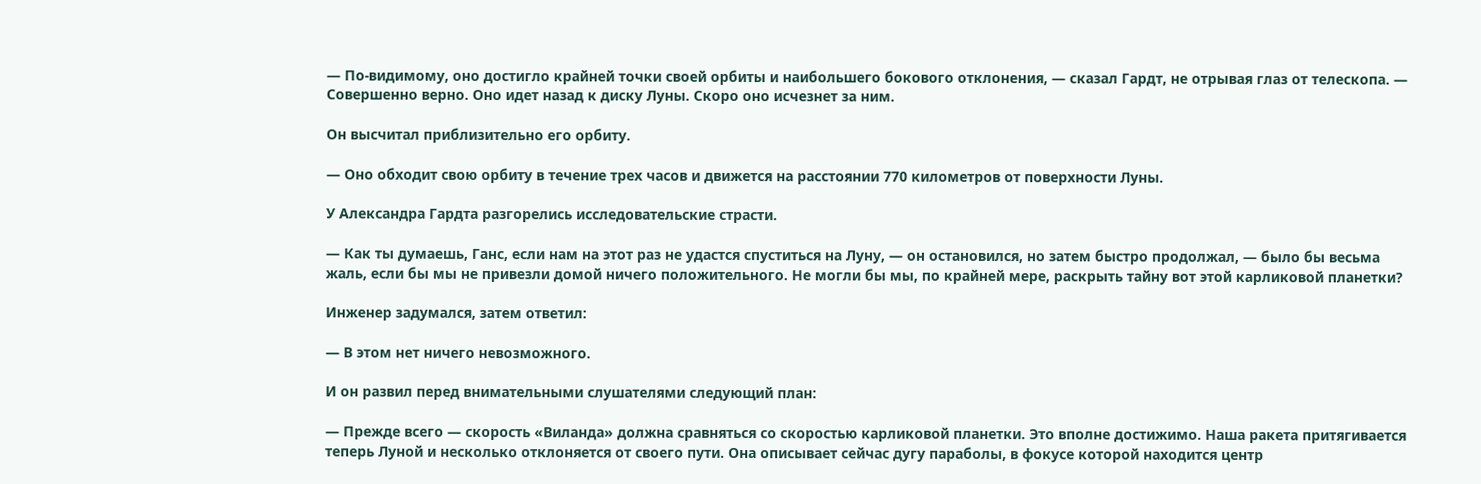— По-видимому, оно достигло крайней точки своей орбиты и наибольшего бокового отклонения, — сказал Гардт, не отрывая глаз от телескопа. — Совершенно верно. Оно идет назад к диску Луны. Скоро оно исчезнет за ним.

Он высчитал приблизительно его орбиту.

— Оно обходит свою орбиту в течение трех часов и движется на расстоянии 770 километров от поверхности Луны.

У Александра Гардта разгорелись исследовательские страсти.

— Как ты думаешь, Ганс, если нам на этот раз не удастся спуститься на Луну, — он остановился, но затем быстро продолжал, — было бы весьма жаль, если бы мы не привезли домой ничего положительного. Не могли бы мы, по крайней мере, раскрыть тайну вот этой карликовой планетки?

Инженер задумался, затем ответил:

— В этом нет ничего невозможного.

И он развил перед внимательными слушателями следующий план:

— Прежде всего — скорость «Виланда» должна сравняться со скоростью карликовой планетки. Это вполне достижимо. Наша ракета притягивается теперь Луной и несколько отклоняется от своего пути. Она описывает сейчас дугу параболы, в фокусе которой находится центр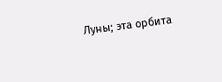Луны; эта орбита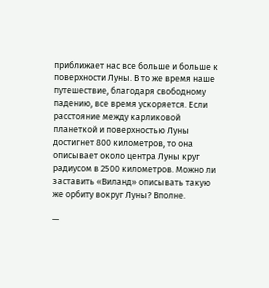приближает нас все больше и больше к поверхности Луны. В то же время наше путешествие, благодаря свободному падению, все время ускоряется. Если расстояние между карликовой планеткой и поверхностью Луны достигнет 800 километров, то она описывает около центра Луны круг радиусом в 2500 километров. Можно ли заставить «Виланд» описывать такую же орбиту вокруг Луны? Вполне.

—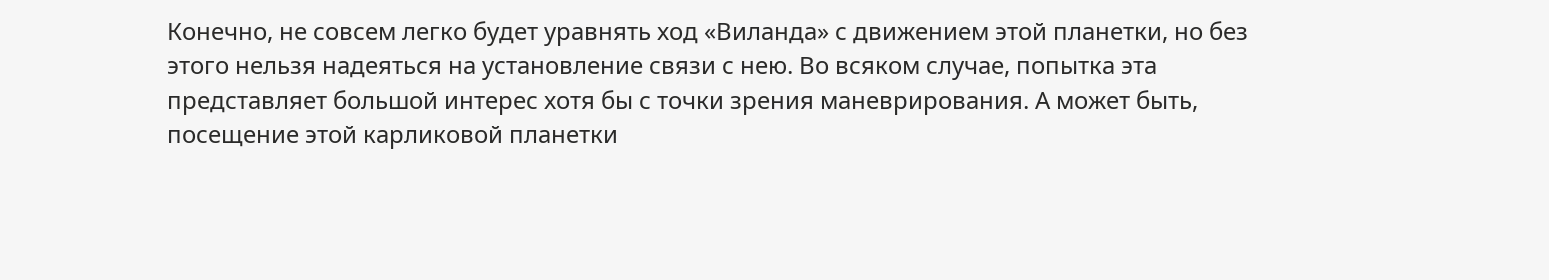Конечно, не совсем легко будет уравнять ход «Виланда» с движением этой планетки, но без этого нельзя надеяться на установление связи с нею. Во всяком случае, попытка эта представляет большой интерес хотя бы с точки зрения маневрирования. А может быть, посещение этой карликовой планетки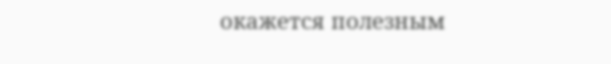окажется полезным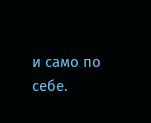и само по себе.